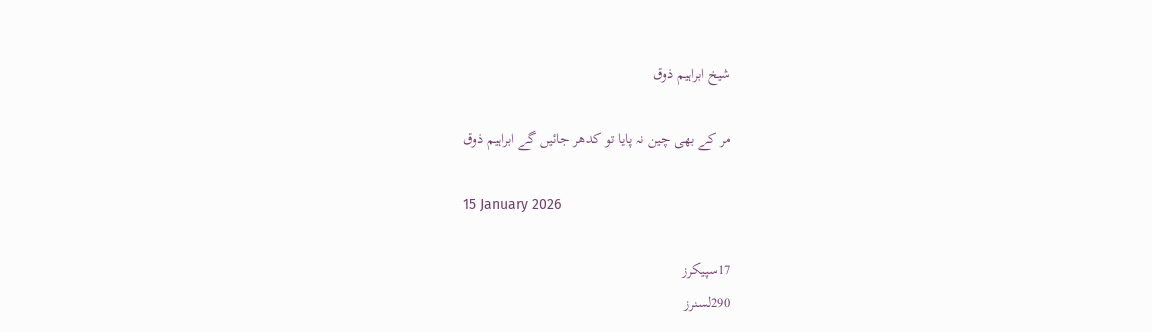شیخ ابراہیم ذوق

مر کے بھی چین نہ پایا تو کدھر جائیں گے ابراہیم ذوق

15 January 2026

17سپیکرز
290لسنرز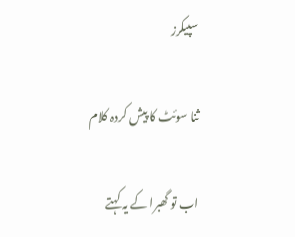سپیکرز

ثنا سوئٹ کا پیش کردہ کلام

اب تو گھبرا کے یہ کہتے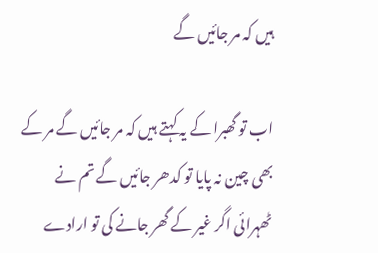ہیں کہ مر جائیں گے

اب تو گھبرا کے یہ کہتے ہیں کہ مر جائیں گے مر کے بھی چین نہ پایا تو کدھر جائیں گے تم نے ٹھہرائی اگر غیر کے گھر جانے کی تو ارادے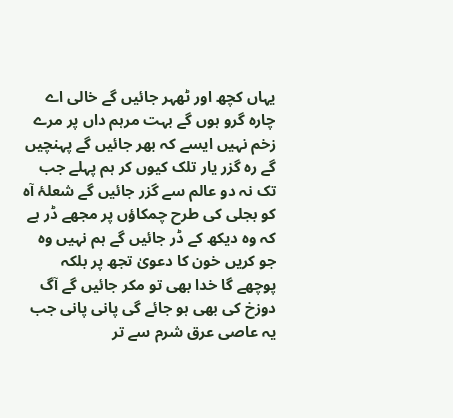یہاں کچھ اور ٹھہر جائیں گے خالی اے چارہ گرو ہوں گے بہت مرہم داں پر مرے زخم نہیں ایسے کہ بھر جائیں گے پہنچیں گے رہ گزر یار تلک کیوں کر ہم پہلے جب تک نہ دو عالم سے گزر جائیں گے شعلۂ آہ کو بجلی کی طرح چمکاؤں پر مجھے ڈر ہے کہ وہ دیکھ کے ڈر جائیں گے ہم نہیں وہ جو کریں خون کا دعویٰ تجھ پر بلکہ پوچھے گا خدا بھی تو مکر جائیں گے آگ دوزخ کی بھی ہو جائے گی پانی پانی جب یہ عاصی عرق شرم سے تر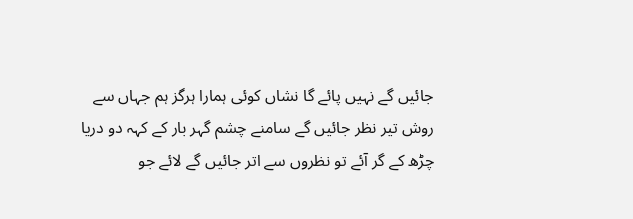جائیں گے نہیں پائے گا نشاں کوئی ہمارا ہرگز ہم جہاں سے روش تیر نظر جائیں گے سامنے چشم گہر بار کے کہہ دو دریا چڑھ کے گر آئے تو نظروں سے اتر جائیں گے لائے جو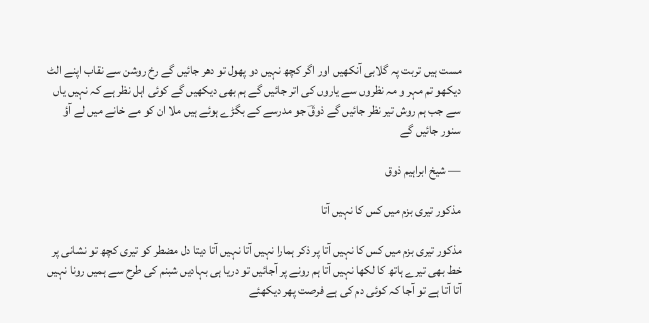مست ہیں تربت پہ گلابی آنکھیں اور اگر کچھ نہیں دو پھول تو دھر جائیں گے رخ روشن سے نقاب اپنے الٹ دیکھو تم مہر و مہ نظروں سے یاروں کی اتر جائیں گے ہم بھی دیکھیں گے کوئی اہل نظر ہے کہ نہیں یاں سے جب ہم روش تیر نظر جائیں گے ذوقؔ جو مدرسے کے بگڑے ہوئے ہیں ملا ان کو مے خانے میں لے آؤ سنور جائیں گے

— شیخ ابراہیم ذوق

مذکور تیری بزم میں کس کا نہیں آتا

مذکور تیری بزم میں کس کا نہیں آتا پر ذکر ہمارا نہیں آتا نہیں آتا دیتا دل مضطر کو تیری کچھ تو نشانی پر خط بھی تیرے ہاتھ کا لکھا نہیں آتا ہم رونے پر آجائیں تو دریا ہی بہادیں شبنم کی طرح سے ہمیں رونا نہیں آتا آتا ہے تو آجا کہ کوئی دم کی ہے فرصت پھر دیکھئے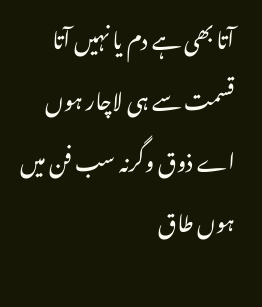آتا بھی ہے دم یا نہیں آتا قسمت سے ہی لاچار ہوں اے ذوق وگرنہ سب فن میں ہوں طاق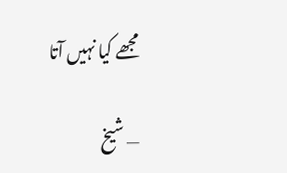مجھے کیا نہیں آتا

— شیخ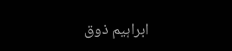ابراہیم ذوق